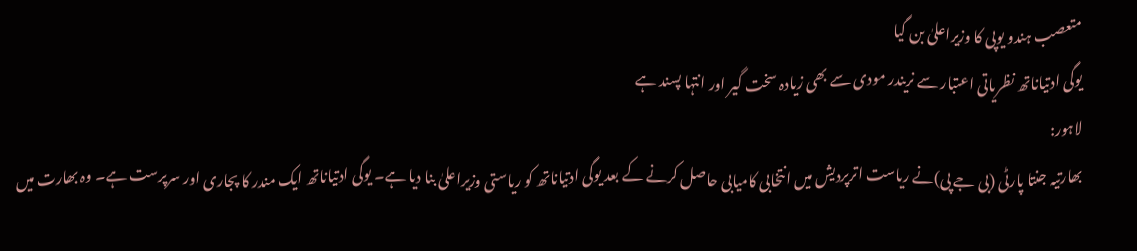متعصب ہندو یوپی کا وزیراعلیٰ بن گیا
یوگی ادتیاناتھ نظریاتی اعتبار سے نریندر مودی سے بھی زیادہ سخت گیر اور انتہا پسند ہے
لاہور:
بھارتیہ جنتا پارٹی (بی جے پی)نے ریاست اترپردیش میں انتخابی کامیابی حاصل کرنے کے بعد یوگی ادتیاناتھ کو ریاستی وزیراعلیٰ بنا دیا ہے۔ یوگی ادتیاناتھ ایک مندر کا پجاری اور سرپرست ہے۔ وہ بھارت میں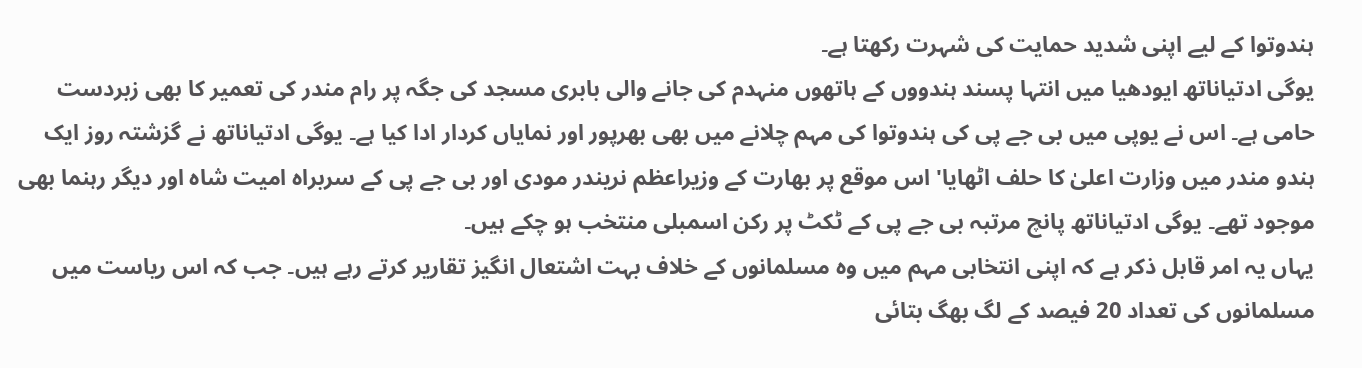ہندوتوا کے لیے اپنی شدید حمایت کی شہرت رکھتا ہے۔
یوگی ادتیاناتھ ایودھیا میں انتہا پسند ہندووں کے ہاتھوں منہدم کی جانے والی بابری مسجد کی جگہ پر رام مندر کی تعمیر کا بھی زبردست حامی ہے۔ اس نے یوپی میں بی جے پی کی ہندوتوا کی مہم چلانے میں بھی بھرپور اور نمایاں کردار ادا کیا ہے۔ یوگی ادتیاناتھ نے گزشتہ روز ایک ہندو مندر میں وزارت اعلیٰ کا حلف اٹھایا' اس موقع پر بھارت کے وزیراعظم نریندر مودی اور بی جے پی کے سربراہ امیت شاہ اور دیگر رہنما بھی موجود تھے۔ یوگی ادتیاناتھ پانچ مرتبہ بی جے پی کے ٹکٹ پر رکن اسمبلی منتخب ہو چکے ہیں۔
یہاں یہ امر قابل ذکر ہے کہ اپنی انتخابی مہم میں وہ مسلمانوں کے خلاف بہت اشتعال انگیز تقاریر کرتے رہے ہیں۔ جب کہ اس ریاست میں مسلمانوں کی تعداد 20 فیصد کے لگ بھگ بتائی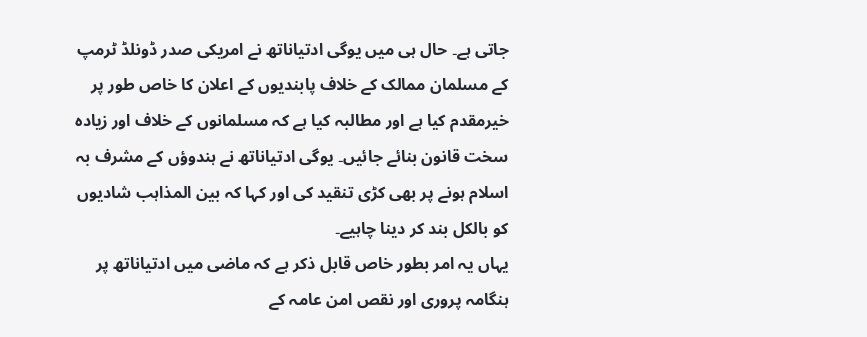جاتی ہے۔ حال ہی میں یوگی ادتیاناتھ نے امریکی صدر ڈونلڈ ٹرمپ کے مسلمان ممالک کے خلاف پابندیوں کے اعلان کا خاص طور پر خیرمقدم کیا ہے اور مطالبہ کیا ہے کہ مسلمانوں کے خلاف اور زیادہ سخت قانون بنائے جائیں۔ یوگی ادتیاناتھ نے ہندوؤں کے مشرف بہ اسلام ہونے پر بھی کڑی تنقید کی اور کہا کہ بین المذاہب شادیوں کو بالکل بند کر دینا چاہیے۔
یہاں یہ امر بطور خاص قابل ذکر ہے کہ ماضی میں ادتیاناتھ پر ہنگامہ پروری اور نقص امن عامہ کے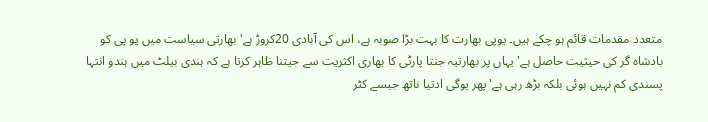متعدد مقدمات قائم ہو چکے ہیں۔ یوپی بھارت کا بہت بڑا صوبہ ہے، اس کی آبادی 20کروڑ ہے' بھارتی سیاست میں یو پی کو بادشاہ گر کی حیثیت حاصل ہے' یہاں پر بھارتیہ جنتا پارٹی کا بھاری اکثریت سے جیتنا ظاہر کرتا ہے کہ ہندی بیلٹ میں ہندو انتہا پسندی کم نہیں ہوئی بلکہ بڑھ رہی ہے' پھر یوگی ادتیا ناتھ جیسے کٹر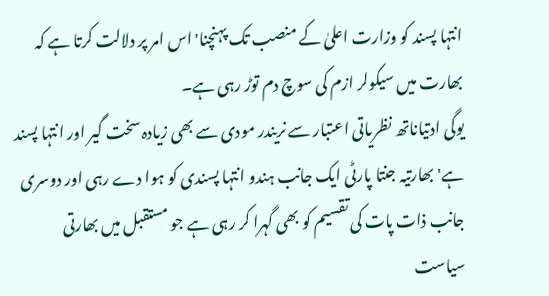انتہا پسند کو وزارت اعلیٰ کے منصب تک پہنچنا' اس امر پر دلالت کرتا ہے کہ بھارت میں سیکولر ازم کی سوچ دم توڑ رہی ہے۔
یوگی ادتیاناتھ نظریاتی اعتبار سے نریندر مودی سے بھی زیادہ سخت گیر اور انتہا پسند ہے' بھارتیہ جنتا پارٹی ایک جانب ہندو انتہا پسندی کو ہوا دے رہی اور دوسری جانب ذات پات کی تقسیم کو بھی گہرا کر رہی ہے جو مستقبل میں بھارتی سیاست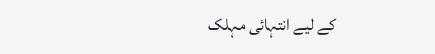کے لیے انتہائی مہلک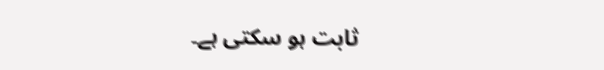ثابت ہو سکتی ہے۔